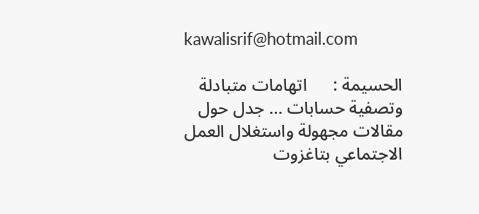kawalisrif@hotmail.com

الحسيمة :      اتهامات متبادلة وتصفية حسابات … جدل حول مقالات مجهولة واستغلال العمل الاجتماعي بتاغزوت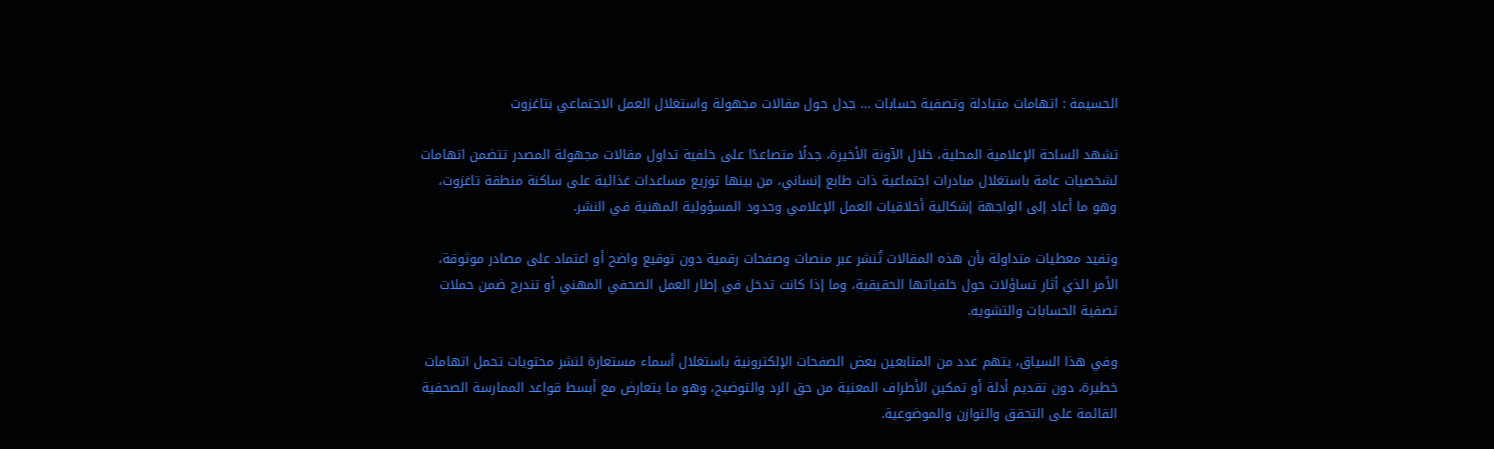الحسيمة : اتهامات متبادلة وتصفية حسابات … جدل حول مقالات مجهولة واستغلال العمل الاجتماعي بتاغزوت

تشهد الساحة الإعلامية المحلية، خلال الآونة الأخيرة، جدلًا متصاعدًا على خلفية تداول مقالات مجهولة المصدر تتضمن اتهامات لشخصيات عامة باستغلال مبادرات اجتماعية ذات طابع إنساني، من بينها توزيع مساعدات غذائية على ساكنة منطقة تاغزوت، وهو ما أعاد إلى الواجهة إشكالية أخلاقيات العمل الإعلامي وحدود المسؤولية المهنية في النشر.

وتفيد معطيات متداولة بأن هذه المقالات تُنشر عبر منصات وصفحات رقمية دون توقيع واضح أو اعتماد على مصادر موثوقة، الأمر الذي أثار تساؤلات حول خلفياتها الحقيقية، وما إذا كانت تدخل في إطار العمل الصحفي المهني أو تندرج ضمن حملات تصفية الحسابات والتشويه.

وفي هذا السياق، يتهم عدد من المتابعين بعض الصفحات الإلكترونية باستغلال أسماء مستعارة لنشر محتويات تحمل اتهامات خطيرة، دون تقديم أدلة أو تمكين الأطراف المعنية من حق الرد والتوضيح، وهو ما يتعارض مع أبسط قواعد الممارسة الصحفية القائمة على التحقق والتوازن والموضوعية.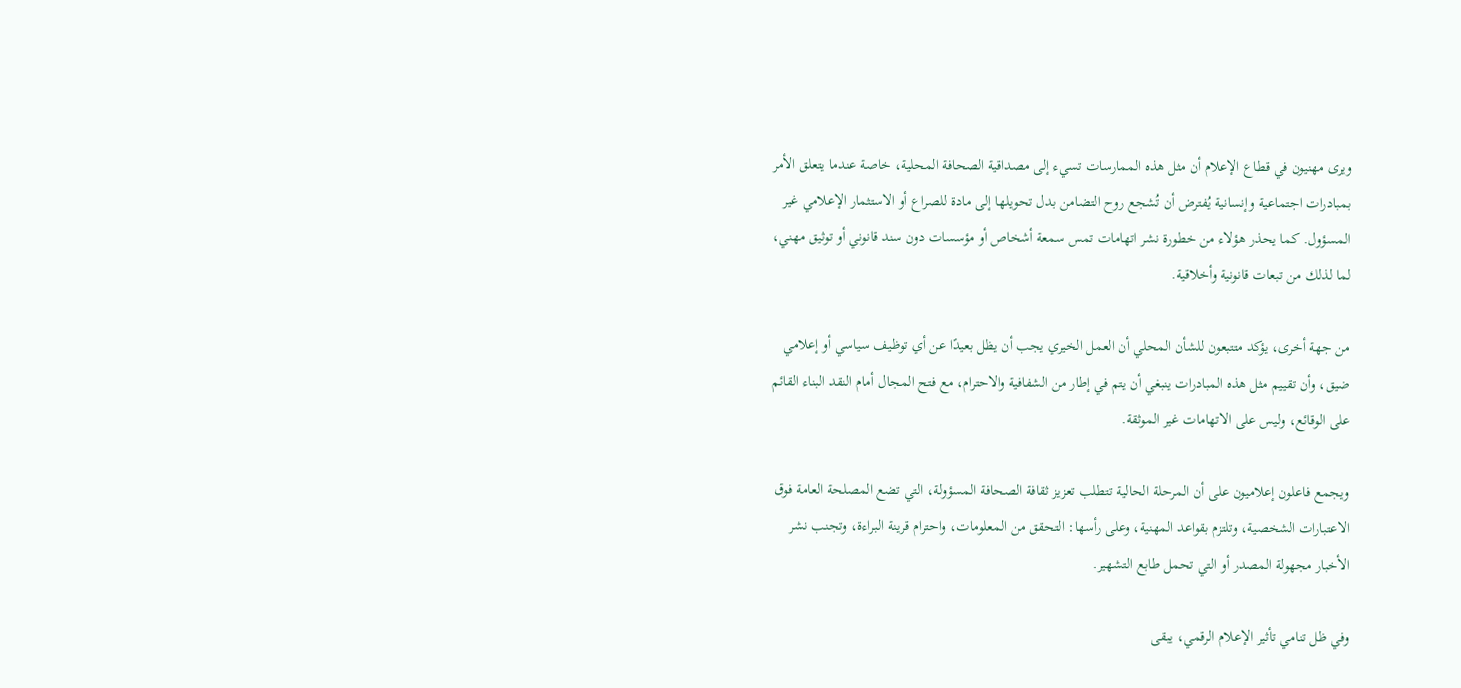ويرى مهنيون في قطاع الإعلام أن مثل هذه الممارسات تسيء إلى مصداقية الصحافة المحلية، خاصة عندما يتعلق الأمر بمبادرات اجتماعية وإنسانية يُفترض أن تُشجع روح التضامن بدل تحويلها إلى مادة للصراع أو الاستثمار الإعلامي غير المسؤول. كما يحذر هؤلاء من خطورة نشر اتهامات تمس سمعة أشخاص أو مؤسسات دون سند قانوني أو توثيق مهني، لما لذلك من تبعات قانونية وأخلاقية.

من جهة أخرى، يؤكد متتبعون للشأن المحلي أن العمل الخيري يجب أن يظل بعيدًا عن أي توظيف سياسي أو إعلامي ضيق، وأن تقييم مثل هذه المبادرات ينبغي أن يتم في إطار من الشفافية والاحترام، مع فتح المجال أمام النقد البناء القائم على الوقائع، وليس على الاتهامات غير الموثقة.

ويجمع فاعلون إعلاميون على أن المرحلة الحالية تتطلب تعزيز ثقافة الصحافة المسؤولة، التي تضع المصلحة العامة فوق الاعتبارات الشخصية، وتلتزم بقواعد المهنية، وعلى رأسها: التحقق من المعلومات، واحترام قرينة البراءة، وتجنب نشر الأخبار مجهولة المصدر أو التي تحمل طابع التشهير.

وفي ظل تنامي تأثير الإعلام الرقمي، يبقى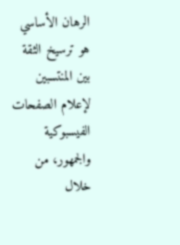الرهان الأساسي هو ترسيخ الثقة بين المنتسبين لإعلام الصفحات الفيسبوكية والجمهور، من خلال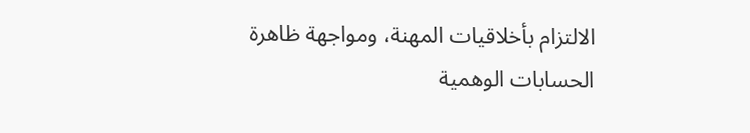الالتزام بأخلاقيات المهنة، ومواجهة ظاهرة الحسابات الوهمية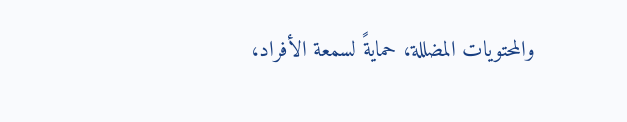والمحتويات المضللة، حمايةً لسمعة الأفراد،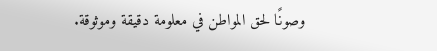وصونًا لحق المواطن في معلومة دقيقة وموثوقة.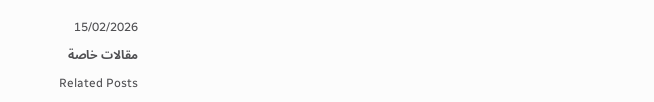15/02/2026

مقالات خاصة

Related Posts